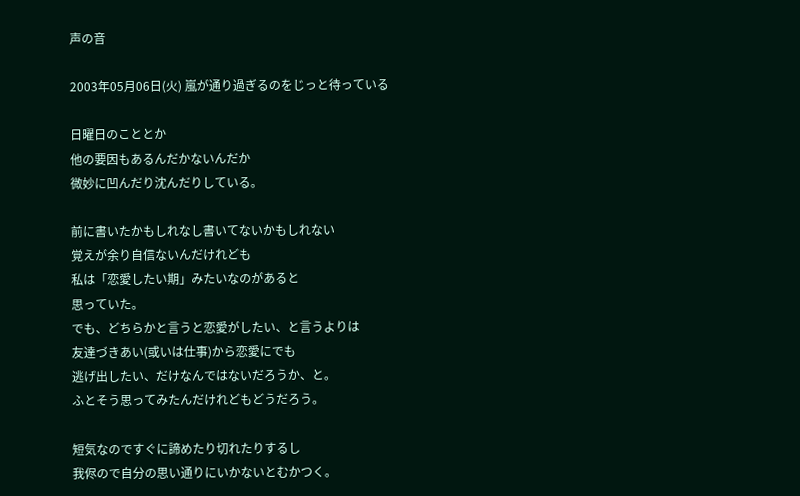声の音

2003年05月06日(火) 嵐が通り過ぎるのをじっと待っている

日曜日のこととか
他の要因もあるんだかないんだか
微妙に凹んだり沈んだりしている。

前に書いたかもしれなし書いてないかもしれない
覚えが余り自信ないんだけれども
私は「恋愛したい期」みたいなのがあると
思っていた。
でも、どちらかと言うと恋愛がしたい、と言うよりは
友達づきあい(或いは仕事)から恋愛にでも
逃げ出したい、だけなんではないだろうか、と。
ふとそう思ってみたんだけれどもどうだろう。

短気なのですぐに諦めたり切れたりするし
我侭ので自分の思い通りにいかないとむかつく。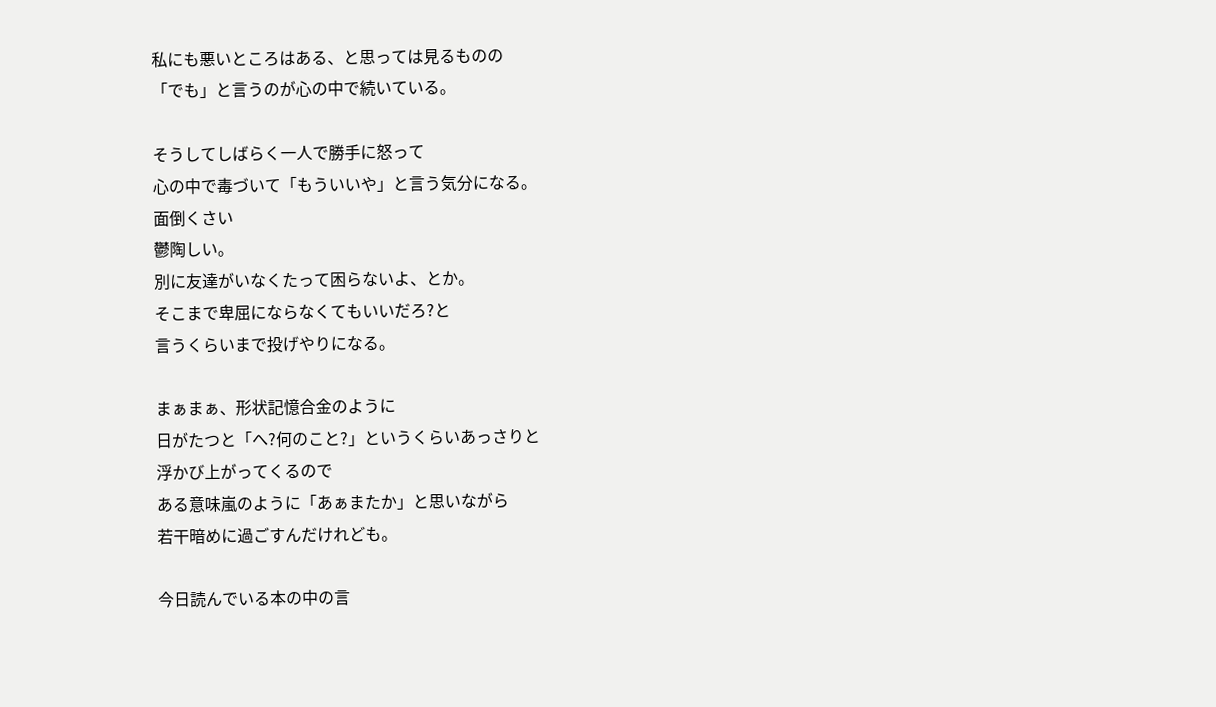私にも悪いところはある、と思っては見るものの
「でも」と言うのが心の中で続いている。

そうしてしばらく一人で勝手に怒って
心の中で毒づいて「もういいや」と言う気分になる。
面倒くさい
鬱陶しい。
別に友達がいなくたって困らないよ、とか。
そこまで卑屈にならなくてもいいだろ?と
言うくらいまで投げやりになる。

まぁまぁ、形状記憶合金のように
日がたつと「へ?何のこと?」というくらいあっさりと
浮かび上がってくるので
ある意味嵐のように「あぁまたか」と思いながら
若干暗めに過ごすんだけれども。

今日読んでいる本の中の言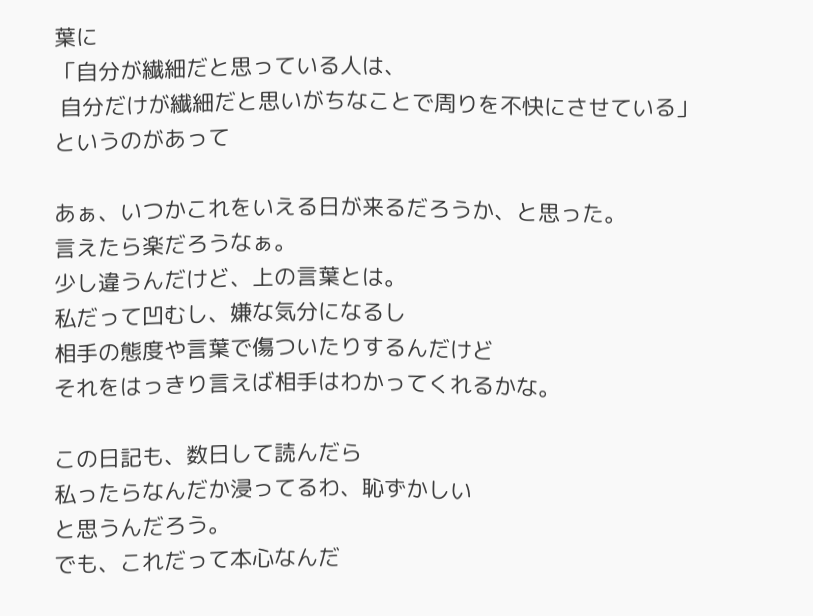葉に
「自分が繊細だと思っている人は、
 自分だけが繊細だと思いがちなことで周りを不快にさせている」
というのがあって

あぁ、いつかこれをいえる日が来るだろうか、と思った。
言えたら楽だろうなぁ。
少し違うんだけど、上の言葉とは。
私だって凹むし、嫌な気分になるし
相手の態度や言葉で傷ついたりするんだけど
それをはっきり言えば相手はわかってくれるかな。

この日記も、数日して読んだら
私ったらなんだか浸ってるわ、恥ずかしい
と思うんだろう。
でも、これだって本心なんだ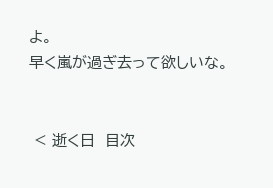よ。
早く嵐が過ぎ去って欲しいな。


 < 逝く日  目次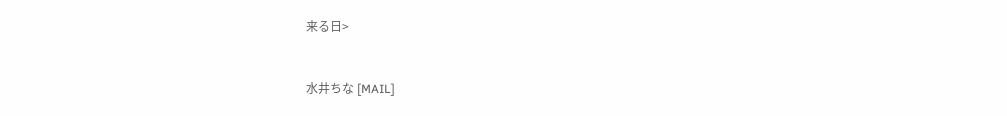来る日>


水井ちな [MAIL]